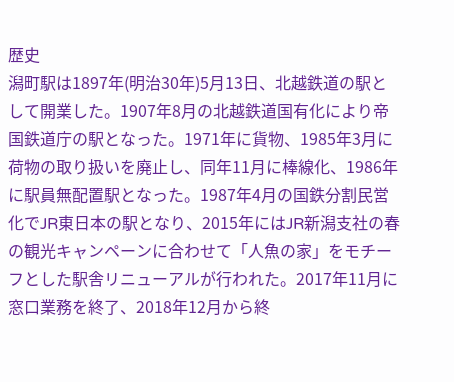歴史
潟町駅は1897年(明治30年)5月13日、北越鉄道の駅として開業した。1907年8月の北越鉄道国有化により帝国鉄道庁の駅となった。1971年に貨物、1985年3月に荷物の取り扱いを廃止し、同年11月に棒線化、1986年に駅員無配置駅となった。1987年4月の国鉄分割民営化でJR東日本の駅となり、2015年にはJR新潟支社の春の観光キャンペーンに合わせて「人魚の家」をモチーフとした駅舎リニューアルが行われた。2017年11月に窓口業務を終了、2018年12月から終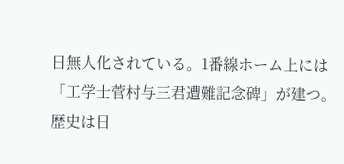日無人化されている。1番線ホーム上には「工学士菅村与三君遭難記念碑」が建つ。
歴史は日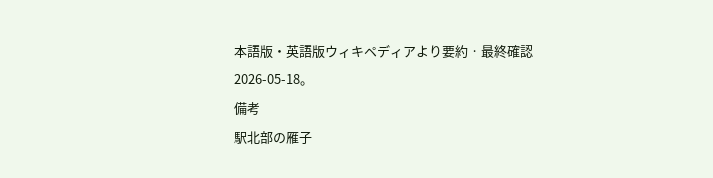本語版・英語版ウィキペディアより要約 · 最終確認 2026-05-18。
備考
駅北部の雁子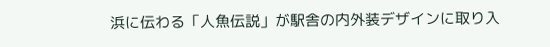浜に伝わる「人魚伝説」が駅舎の内外装デザインに取り入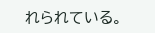れられている。